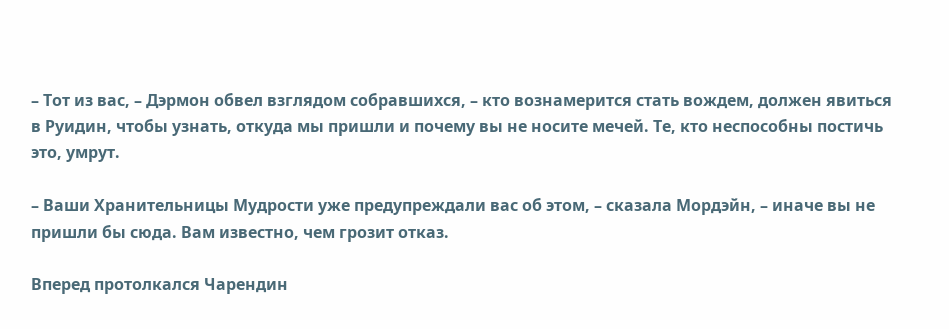– Тот из вас, – Дэрмон обвел взглядом собравшихся, – кто вознамерится стать вождем, должен явиться в Руидин, чтобы узнать, откуда мы пришли и почему вы не носите мечей. Те, кто неспособны постичь это, умрут.

– Ваши Хранительницы Мудрости уже предупреждали вас об этом, – сказала Мордэйн, – иначе вы не пришли бы сюда. Вам известно, чем грозит отказ.

Вперед протолкался Чарендин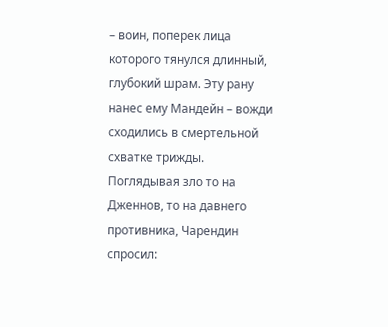– воин, поперек лица которого тянулся длинный, глубокий шрам. Эту рану нанес ему Мандейн – вожди сходились в смертельной схватке трижды. Поглядывая зло то на Дженнов, то на давнего противника, Чарендин спросил: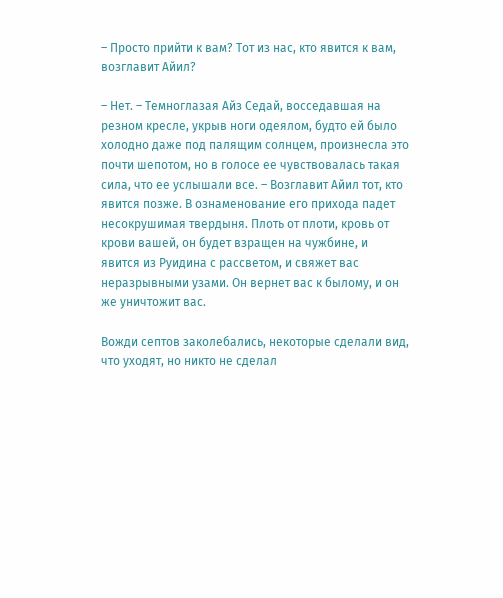– Просто прийти к вам? Тот из нас, кто явится к вам, возглавит Айил?

– Нет. – Темноглазая Айз Седай, восседавшая на резном кресле, укрыв ноги одеялом, будто ей было холодно даже под палящим солнцем, произнесла это почти шепотом, но в голосе ее чувствовалась такая сила, что ее услышали все. – Возглавит Айил тот, кто явится позже. В ознаменование его прихода падет несокрушимая твердыня. Плоть от плоти, кровь от крови вашей, он будет взращен на чужбине, и явится из Руидина с рассветом, и свяжет вас неразрывными узами. Он вернет вас к былому, и он же уничтожит вас.

Вожди септов заколебались, некоторые сделали вид, что уходят, но никто не сделал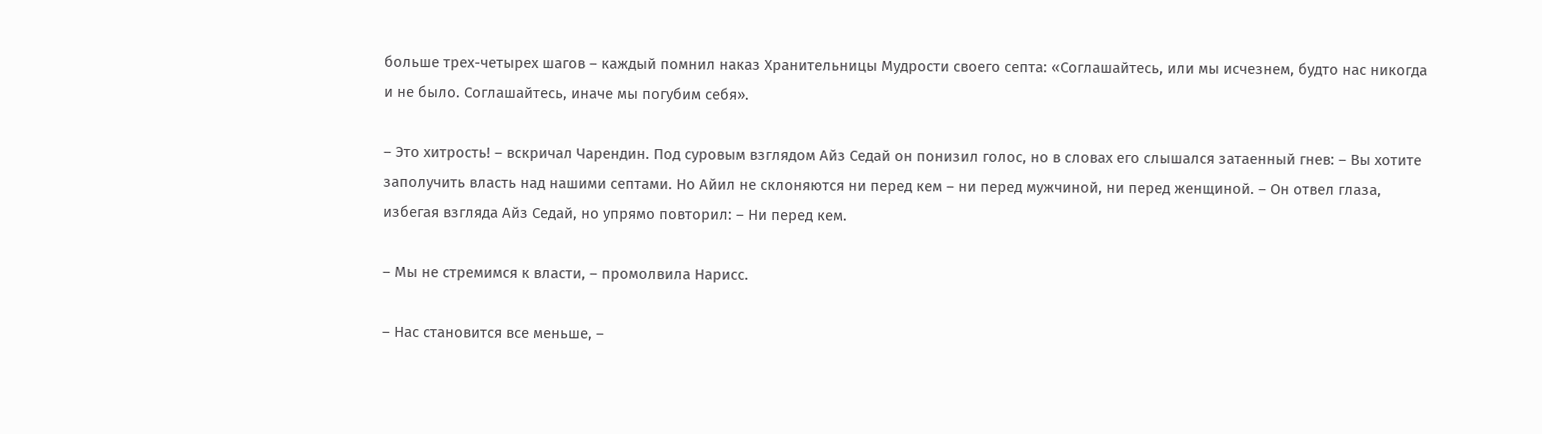больше трех-четырех шагов – каждый помнил наказ Хранительницы Мудрости своего септа: «Соглашайтесь, или мы исчезнем, будто нас никогда и не было. Соглашайтесь, иначе мы погубим себя».

– Это хитрость! – вскричал Чарендин. Под суровым взглядом Айз Седай он понизил голос, но в словах его слышался затаенный гнев: – Вы хотите заполучить власть над нашими септами. Но Айил не склоняются ни перед кем – ни перед мужчиной, ни перед женщиной. – Он отвел глаза, избегая взгляда Айз Седай, но упрямо повторил: – Ни перед кем.

– Мы не стремимся к власти, – промолвила Нарисс.

– Нас становится все меньше, –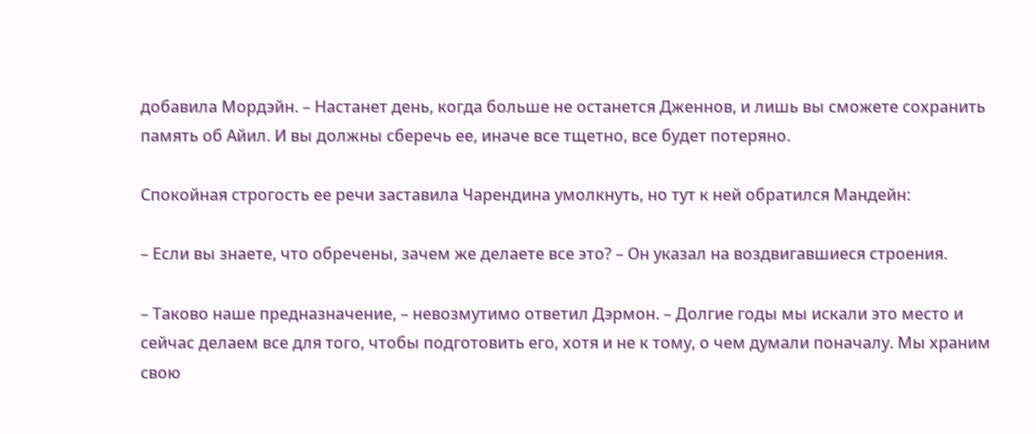добавила Мордэйн. – Настанет день, когда больше не останется Дженнов, и лишь вы сможете сохранить память об Айил. И вы должны сберечь ее, иначе все тщетно, все будет потеряно.

Спокойная строгость ее речи заставила Чарендина умолкнуть, но тут к ней обратился Мандейн:

– Если вы знаете, что обречены, зачем же делаете все это? – Он указал на воздвигавшиеся строения.

– Таково наше предназначение, – невозмутимо ответил Дэрмон. – Долгие годы мы искали это место и сейчас делаем все для того, чтобы подготовить его, хотя и не к тому, о чем думали поначалу. Мы храним свою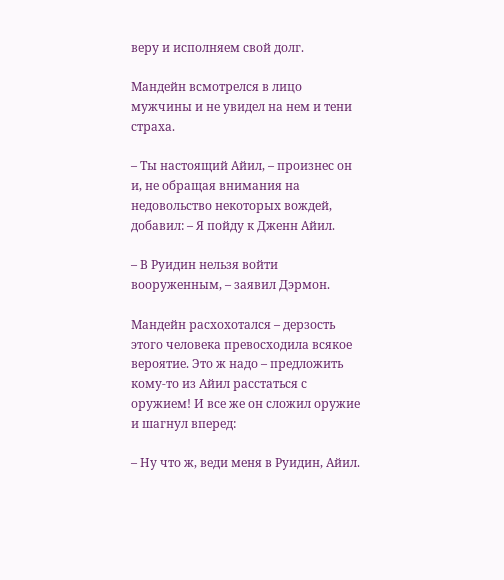веру и исполняем свой долг.

Мандейн всмотрелся в лицо мужчины и не увидел на нем и тени страха.

– Ты настоящий Айил, – произнес он и, не обращая внимания на недовольство некоторых вождей, добавил: – Я пойду к Дженн Айил.

– В Руидин нельзя войти вооруженным, – заявил Дэрмон.

Мандейн расхохотался – дерзость этого человека превосходила всякое вероятие. Это ж надо – предложить кому-то из Айил расстаться с оружием! И все же он сложил оружие и шагнул вперед:

– Ну что ж, веди меня в Руидин, Айил.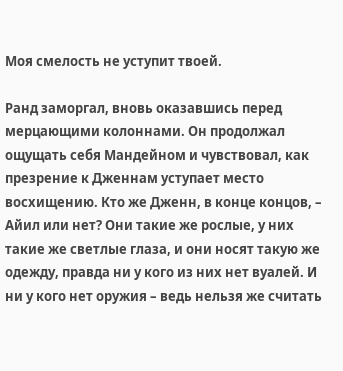Моя смелость не уступит твоей.

Ранд заморгал, вновь оказавшись перед мерцающими колоннами. Он продолжал ощущать себя Мандейном и чувствовал, как презрение к Дженнам уступает место восхищению. Кто же Дженн, в конце концов, – Айил или нет? Они такие же рослые, у них такие же светлые глаза, и они носят такую же одежду, правда ни у кого из них нет вуалей. И ни у кого нет оружия – ведь нельзя же считать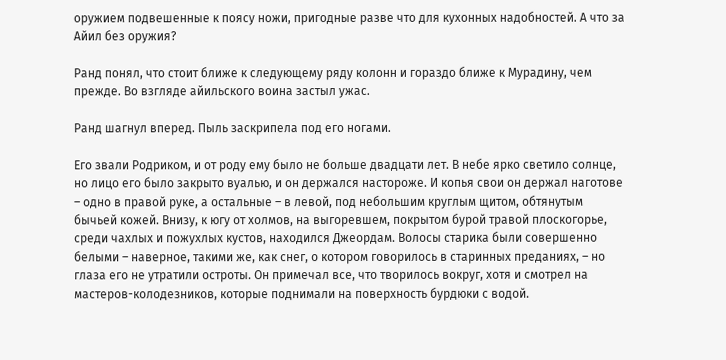оружием подвешенные к поясу ножи, пригодные разве что для кухонных надобностей. А что за Айил без оружия?

Ранд понял, что стоит ближе к следующему ряду колонн и гораздо ближе к Мурадину, чем прежде. Во взгляде айильского воина застыл ужас.

Ранд шагнул вперед. Пыль заскрипела под его ногами.

Его звали Родриком, и от роду ему было не больше двадцати лет. В небе ярко светило солнце, но лицо его было закрыто вуалью, и он держался настороже. И копья свои он держал наготове – одно в правой руке, а остальные – в левой, под небольшим круглым щитом, обтянутым бычьей кожей. Внизу, к югу от холмов, на выгоревшем, покрытом бурой травой плоскогорье, среди чахлых и пожухлых кустов, находился Джеордам. Волосы старика были совершенно белыми – наверное, такими же, как снег, о котором говорилось в старинных преданиях, – но глаза его не утратили остроты. Он примечал все, что творилось вокруг, хотя и смотрел на мастеров-колодезников, которые поднимали на поверхность бурдюки с водой.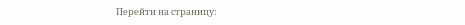Перейти на страницу: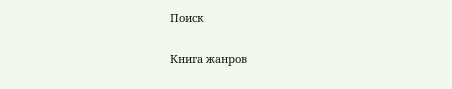Поиск

Книга жанров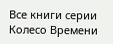Все книги серии Колесо Времени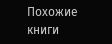Похожие книги